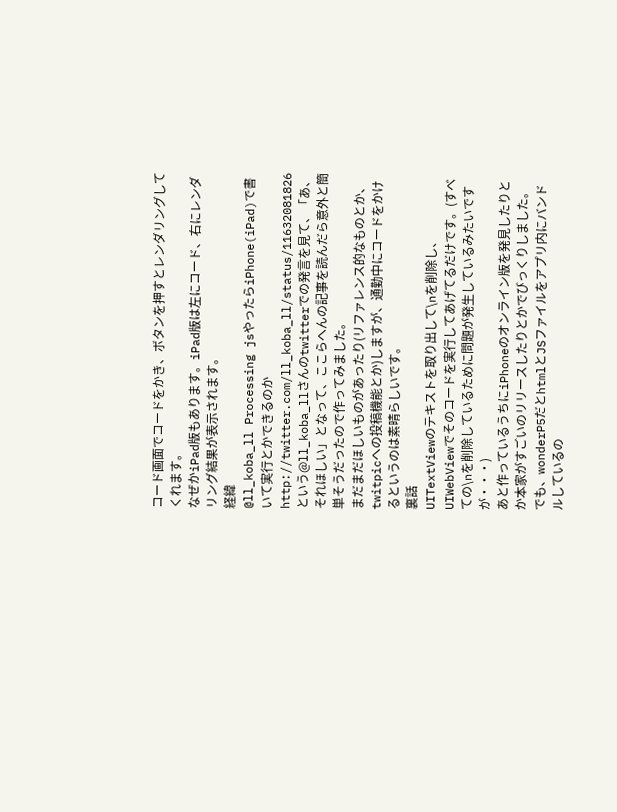コード画面でコードをかき、ボタンを押すとレンダリングしてくれます。
なぜかiPad版もあります。iPad版は左にコード、右にレンダリング結果が表示されます。
経緯
@ll_koba_ll Processing jsやったらiPhone(iPad)で書いて実行とかできるのか
http://twitter.com/ll_koba_ll/status/11632081826
という@ll_koba_llさんのtwitterでの発言を見て、「あ、それほしい」となって、ここらへんの記事を読んだら意外と簡単そうだったので作ってみました。
まだまだほしいものがあったり(リファレンス的なものとか、twitpicへの投稿機能とか)しますが、通勤中にコードをかけるというのは素晴らしいです。
裏話
UITextViewのテキストを取り出して\nを削除し、UIWebViewでそのコードを実行してあげてるだけです。(すべての\nを削除しているために問題が発生しているみたいですが・・・)
あと作っているうちにiPhoneのオンライン版を発見したりとか本家がすごいのリリースしたりとかでびっくりしました。
でも、wonderP5だとhtmlとJSファイルをアプリ内にバンドルしているの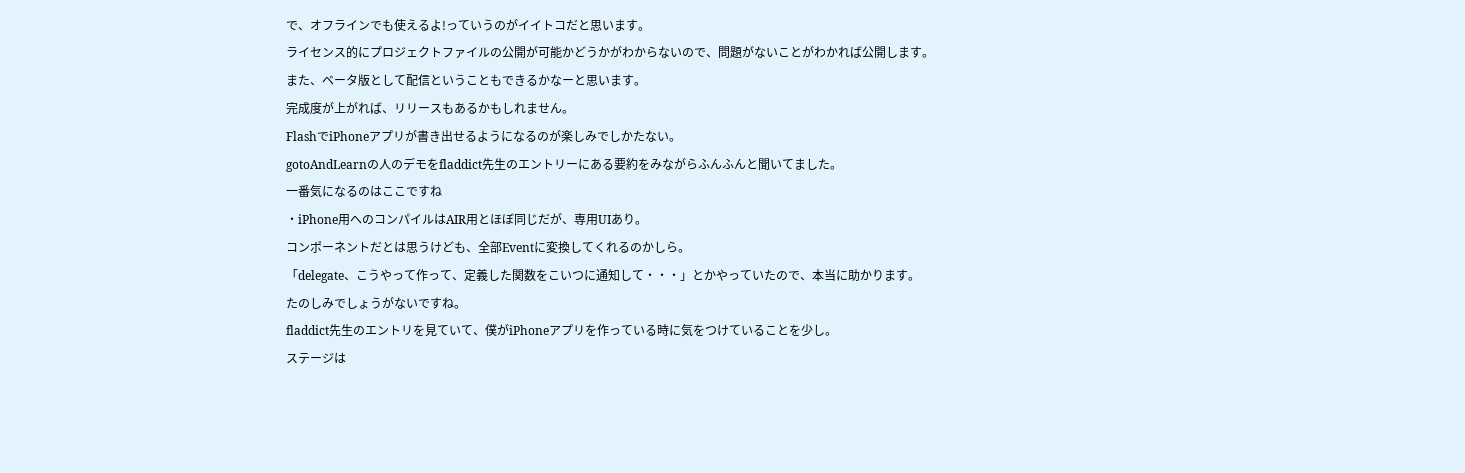で、オフラインでも使えるよ!っていうのがイイトコだと思います。
ライセンス的にプロジェクトファイルの公開が可能かどうかがわからないので、問題がないことがわかれば公開します。
また、ベータ版として配信ということもできるかなーと思います。
完成度が上がれば、リリースもあるかもしれません。
FlashでiPhoneアプリが書き出せるようになるのが楽しみでしかたない。
gotoAndLearnの人のデモをfladdict先生のエントリーにある要約をみながらふんふんと聞いてました。
一番気になるのはここですね
・iPhone用へのコンパイルはAIR用とほぼ同じだが、専用UIあり。
コンポーネントだとは思うけども、全部Eventに変換してくれるのかしら。
「delegate、こうやって作って、定義した関数をこいつに通知して・・・」とかやっていたので、本当に助かります。
たのしみでしょうがないですね。
fladdict先生のエントリを見ていて、僕がiPhoneアプリを作っている時に気をつけていることを少し。
ステージは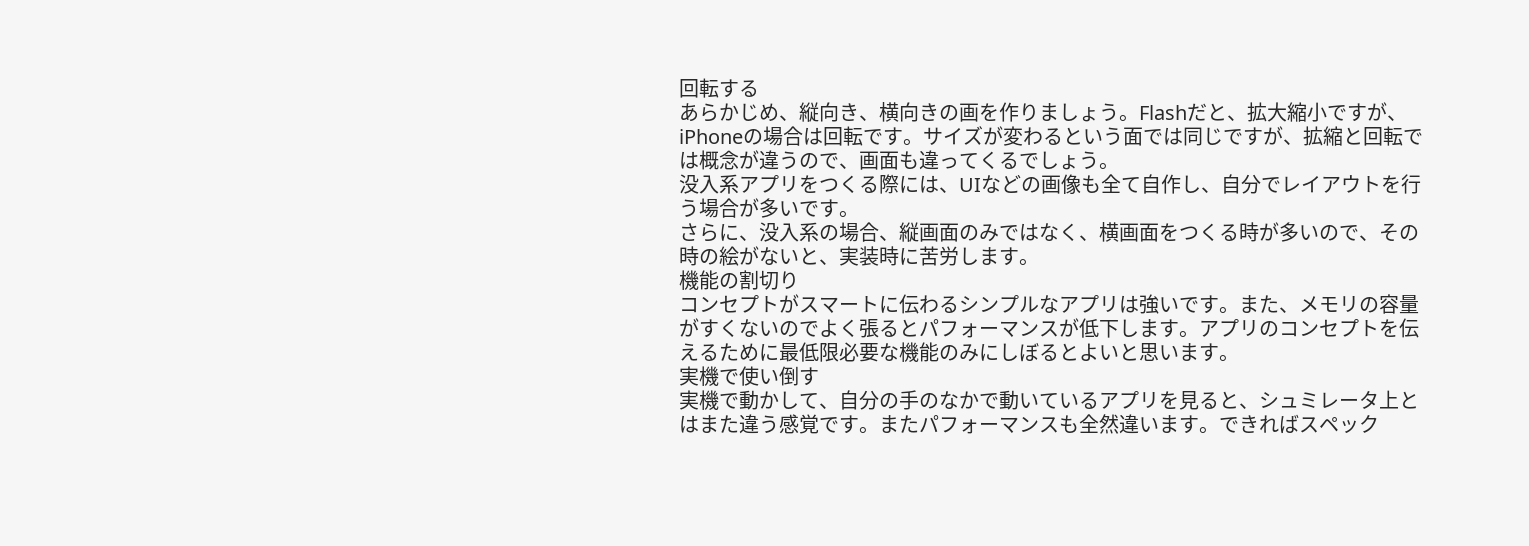回転する
あらかじめ、縦向き、横向きの画を作りましょう。Flashだと、拡大縮小ですが、iPhoneの場合は回転です。サイズが変わるという面では同じですが、拡縮と回転では概念が違うので、画面も違ってくるでしょう。
没入系アプリをつくる際には、UIなどの画像も全て自作し、自分でレイアウトを行う場合が多いです。
さらに、没入系の場合、縦画面のみではなく、横画面をつくる時が多いので、その時の絵がないと、実装時に苦労します。
機能の割切り
コンセプトがスマートに伝わるシンプルなアプリは強いです。また、メモリの容量がすくないのでよく張るとパフォーマンスが低下します。アプリのコンセプトを伝えるために最低限必要な機能のみにしぼるとよいと思います。
実機で使い倒す
実機で動かして、自分の手のなかで動いているアプリを見ると、シュミレータ上とはまた違う感覚です。またパフォーマンスも全然違います。できればスペック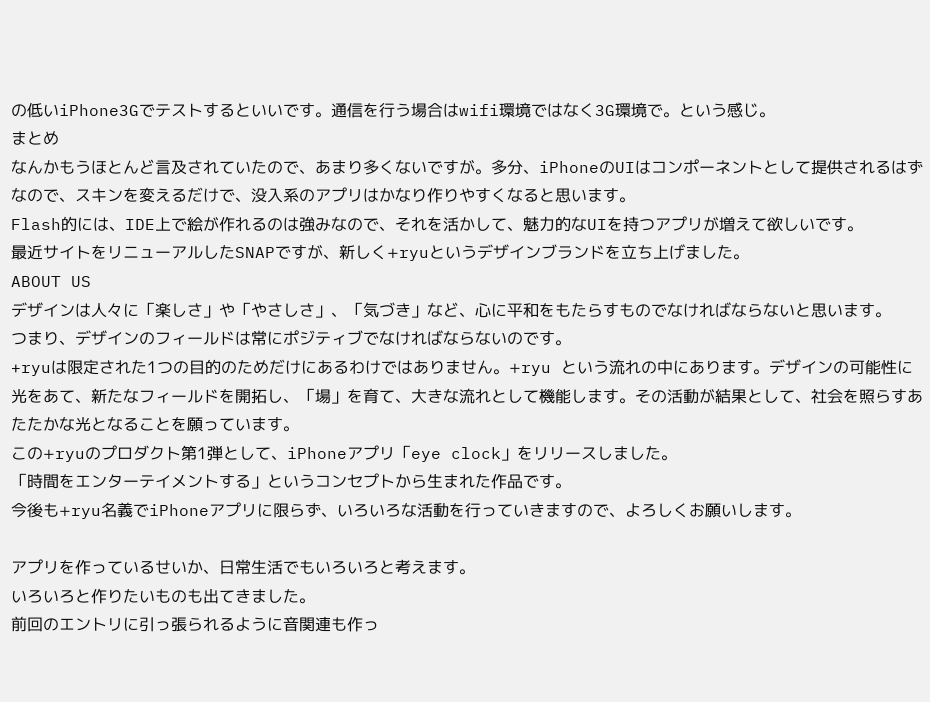の低いiPhone3Gでテストするといいです。通信を行う場合はwifi環境ではなく3G環境で。という感じ。
まとめ
なんかもうほとんど言及されていたので、あまり多くないですが。多分、iPhoneのUIはコンポーネントとして提供されるはずなので、スキンを変えるだけで、没入系のアプリはかなり作りやすくなると思います。
Flash的には、IDE上で絵が作れるのは強みなので、それを活かして、魅力的なUIを持つアプリが増えて欲しいです。
最近サイトをリニューアルしたSNAPですが、新しく+ryuというデザインブランドを立ち上げました。
ABOUT US
デザインは人々に「楽しさ」や「やさしさ」、「気づき」など、心に平和をもたらすものでなければならないと思います。
つまり、デザインのフィールドは常にポジティブでなければならないのです。
+ryuは限定された1つの目的のためだけにあるわけではありません。+ryu という流れの中にあります。デザインの可能性に光をあて、新たなフィールドを開拓し、「場」を育て、大きな流れとして機能します。その活動が結果として、社会を照らすあたたかな光となることを願っています。
この+ryuのプロダクト第1弾として、iPhoneアプリ「eye clock」をリリースしました。
「時間をエンターテイメントする」というコンセプトから生まれた作品です。
今後も+ryu名義でiPhoneアプリに限らず、いろいろな活動を行っていきますので、よろしくお願いします。

アプリを作っているせいか、日常生活でもいろいろと考えます。
いろいろと作りたいものも出てきました。
前回のエントリに引っ張られるように音関連も作っ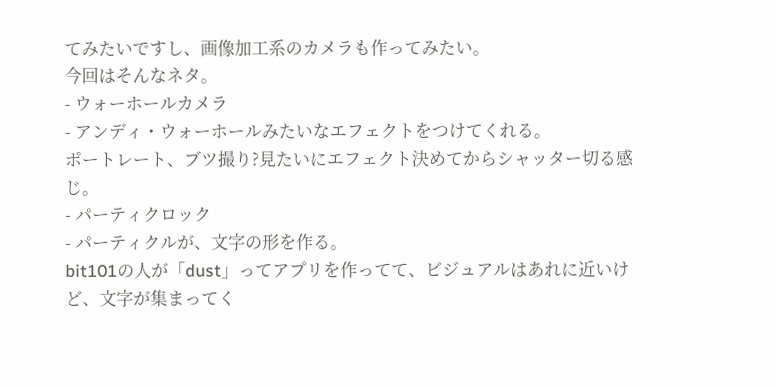てみたいですし、画像加工系のカメラも作ってみたい。
今回はそんなネタ。
- ウォーホールカメラ
- アンディ・ウォーホールみたいなエフェクトをつけてくれる。
ポートレート、ブツ撮り?見たいにエフェクト決めてからシャッター切る感じ。
- パーティクロック
- パーティクルが、文字の形を作る。
bit101の人が「dust」ってアプリを作ってて、ビジュアルはあれに近いけど、文字が集まってく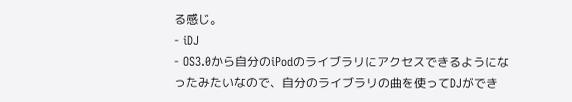る感じ。
- iDJ
- OS3.0から自分のiPodのライブラリにアクセスできるようになったみたいなので、自分のライブラリの曲を使ってDJができ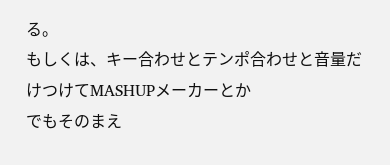る。
もしくは、キー合わせとテンポ合わせと音量だけつけてMASHUPメーカーとか
でもそのまえ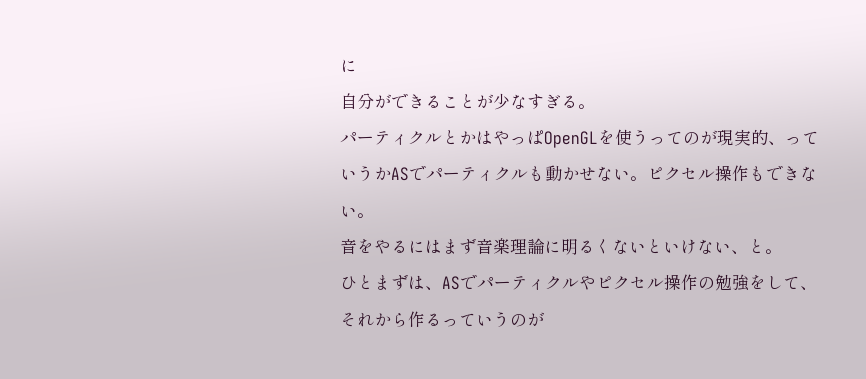に
自分ができることが少なすぎる。
パーティクルとかはやっぱOpenGLを使うってのが現実的、っていうかASでパーティクルも動かせない。ピクセル操作もできない。
音をやるにはまず音楽理論に明るくないといけない、と。
ひとまずは、ASでパーティクルやピクセル操作の勉強をして、それから作るっていうのが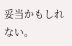妥当かもしれない。